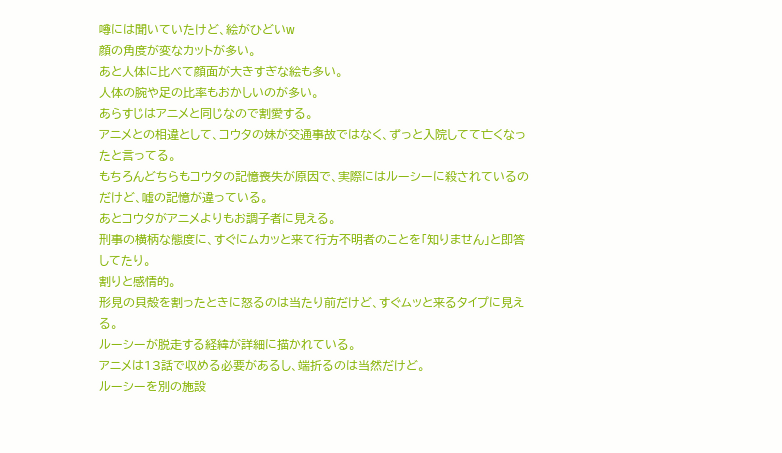噂には聞いていたけど、絵がひどいw
顔の角度が変なカットが多い。
あと人体に比べて顔面が大きすぎな絵も多い。
人体の腕や足の比率もおかしいのが多い。
あらすじはアニメと同じなので割愛する。
アニメとの相違として、コウタの妹が交通事故ではなく、ずっと入院してて亡くなったと言ってる。
もちろんどちらもコウタの記憶喪失が原因で、実際にはルーシーに殺されているのだけど、嘘の記憶が違っている。
あとコウタがアニメよりもお調子者に見える。
刑事の横柄な態度に、すぐにムカッと来て行方不明者のことを「知りません」と即答してたり。
割りと感情的。
形見の貝殻を割ったときに怒るのは当たり前だけど、すぐムッと来るタイプに見える。
ルーシーが脱走する経緯が詳細に描かれている。
アニメは13話で収める必要があるし、端折るのは当然だけど。
ルーシーを別の施設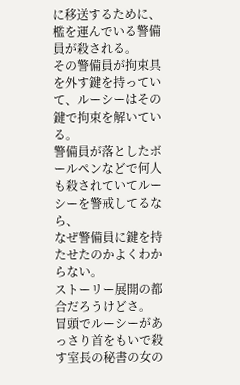に移送するために、檻を運んでいる警備員が殺される。
その警備員が拘束具を外す鍵を持っていて、ルーシーはその鍵で拘束を解いている。
警備員が落としたボールペンなどで何人も殺されていてルーシーを警戒してるなら、
なぜ警備員に鍵を持たせたのかよくわからない。
ストーリー展開の都合だろうけどさ。
冒頭でルーシーがあっさり首をもいで殺す室長の秘書の女の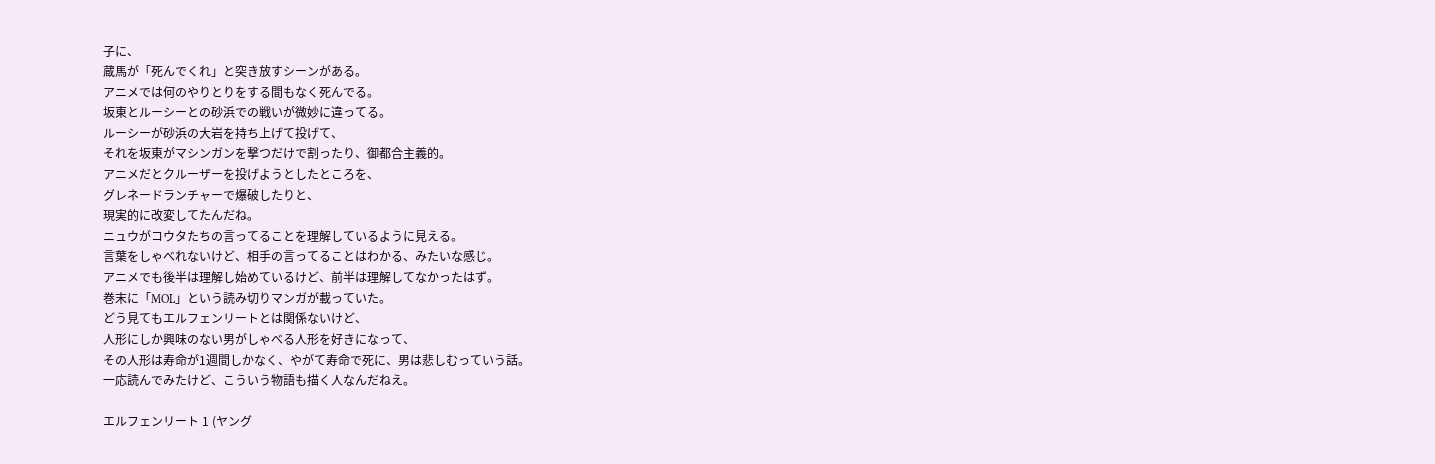子に、
蔵馬が「死んでくれ」と突き放すシーンがある。
アニメでは何のやりとりをする間もなく死んでる。
坂東とルーシーとの砂浜での戦いが微妙に違ってる。
ルーシーが砂浜の大岩を持ち上げて投げて、
それを坂東がマシンガンを撃つだけで割ったり、御都合主義的。
アニメだとクルーザーを投げようとしたところを、
グレネードランチャーで爆破したりと、
現実的に改変してたんだね。
ニュウがコウタたちの言ってることを理解しているように見える。
言葉をしゃべれないけど、相手の言ってることはわかる、みたいな感じ。
アニメでも後半は理解し始めているけど、前半は理解してなかったはず。
巻末に「MOL」という読み切りマンガが載っていた。
どう見てもエルフェンリートとは関係ないけど、
人形にしか興味のない男がしゃべる人形を好きになって、
その人形は寿命が1週間しかなく、やがて寿命で死に、男は悲しむっていう話。
一応読んでみたけど、こういう物語も描く人なんだねえ。

エルフェンリート 1 (ヤング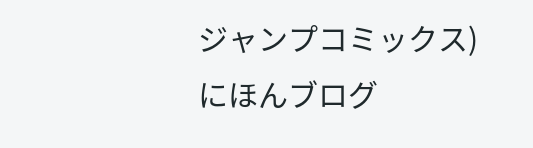ジャンプコミックス)
にほんブログ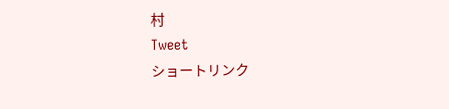村
Tweet
ショートリンク